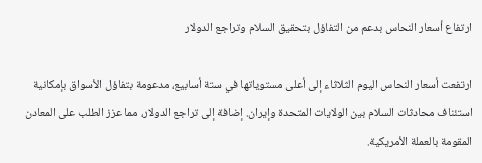ارتفاع أسعار النحاس بدعم من التفاؤل بتحقيق السلام وتراجع الدولار

ارتفعت أسعار النحاس اليوم الثلاثاء إلى أعلى مستوياتها في ستة أسابيع، مدعومة بتفاؤل الأسواق بإمكانية استئناف محادثات السلام بين الولايات المتحدة وإيران. إضافة إلى تراجع الدولار، مما عزز الطلب على المعادن المقومة بالعملة الأمريكية.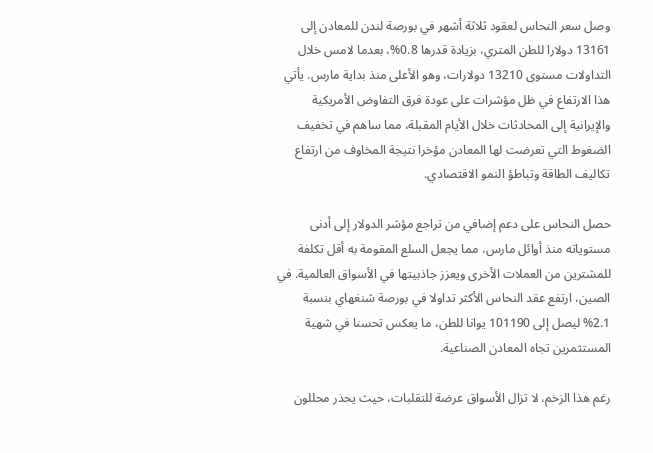وصل سعر النحاس لعقود ثلاثة أشهر في بورصة لندن للمعادن إلى 13161 دولارا للطن المتري، بزيادة قدرها 0.8%، بعدما لامس خلال التداولات مستوى 13210 دولارات، وهو الأعلى منذ بداية مارس. يأتي هذا الارتفاع في ظل مؤشرات على عودة فرق التفاوض الأمريكية والإيرانية إلى المحادثات خلال الأيام المقبلة، مما ساهم في تخفيف الضغوط التي تعرضت لها المعادن مؤخرا نتيجة المخاوف من ارتفاع تكاليف الطاقة وتباطؤ النمو الاقتصادي.

حصل النحاس على دعم إضافي من تراجع مؤشر الدولار إلى أدنى مستوياته منذ أوائل مارس، مما يجعل السلع المقومة به أقل تكلفة للمشترين من العملات الأخرى ويعزز جاذبيتها في الأسواق العالمية. في الصين، ارتفع عقد النحاس الأكثر تداولا في بورصة شنغهاي بنسبة 2.1% ليصل إلى 101190 يوانا للطن، ما يعكس تحسنا في شهية المستثمرين تجاه المعادن الصناعية.

رغم هذا الزخم، لا تزال الأسواق عرضة للتقلبات، حيث يحذر محللون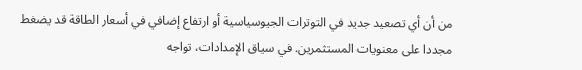من أن أي تصعيد جديد في التوترات الجيوسياسية أو ارتفاع إضافي في أسعار الطاقة قد يضغط مجددا على معنويات المستثمرين. في سياق الإمدادات، تواجه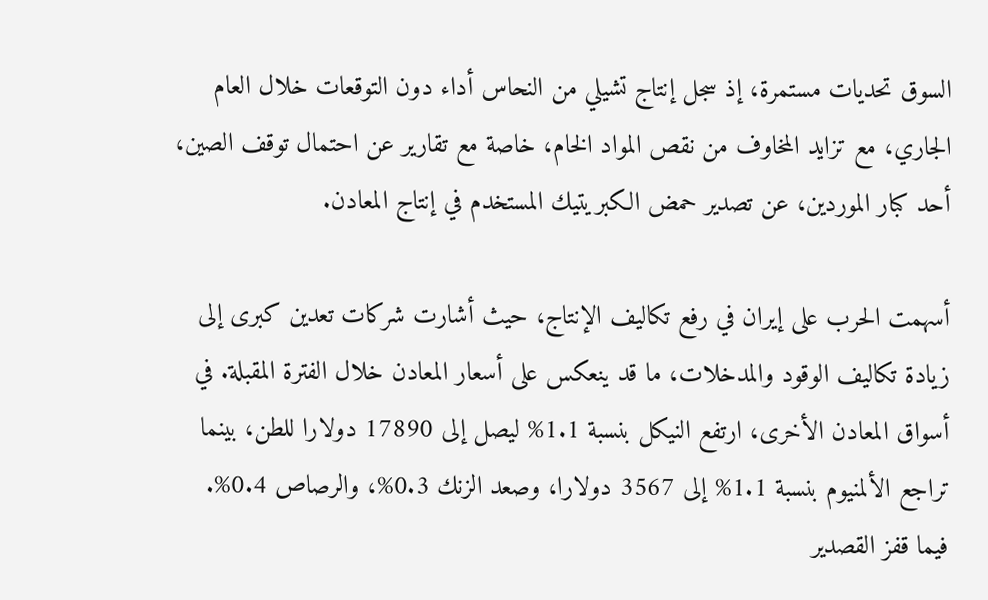السوق تحديات مستمرة، إذ سجل إنتاج تشيلي من النحاس أداء دون التوقعات خلال العام الجاري، مع تزايد المخاوف من نقص المواد الخام، خاصة مع تقارير عن احتمال توقف الصين، أحد كبار الموردين، عن تصدير حمض الكبريتيك المستخدم في إنتاج المعادن.

أسهمت الحرب على إيران في رفع تكاليف الإنتاج، حيث أشارت شركات تعدين كبرى إلى زيادة تكاليف الوقود والمدخلات، ما قد ينعكس على أسعار المعادن خلال الفترة المقبلة. في أسواق المعادن الأخرى، ارتفع النيكل بنسبة 1.1% ليصل إلى 17890 دولارا للطن، بينما تراجع الألمنيوم بنسبة 1.1% إلى 3567 دولارا، وصعد الزنك 0.3%، والرصاص 0.4%. فيما قفز القصدير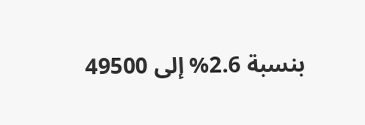بنسبة 2.6% إلى 49500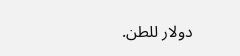دولار للطن.